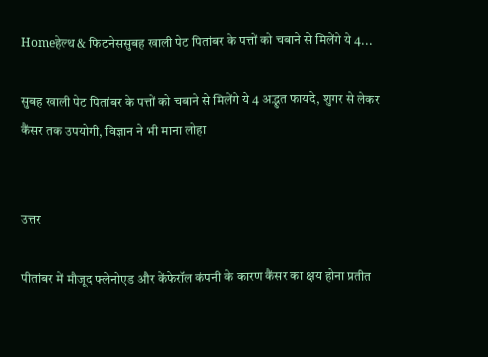Homeहेल्थ & फिटनेससुबह खाली पेट पितांबर के पत्तों को चबाने से मिलेंगे ये 4...

सुबह खाली पेट पितांबर के पत्तों को चबाने से मिलेंगे ये 4 अद्भुत फायदे, शुगर से लेकर कैंसर तक उपयोगी, विज्ञान ने भी माना लोहा


उत्तर

पीतांबर में मौजूद फ्लेनोएड और केंफेरॉल कंपनी के कारण कैंसर का क्षय होना प्रतीत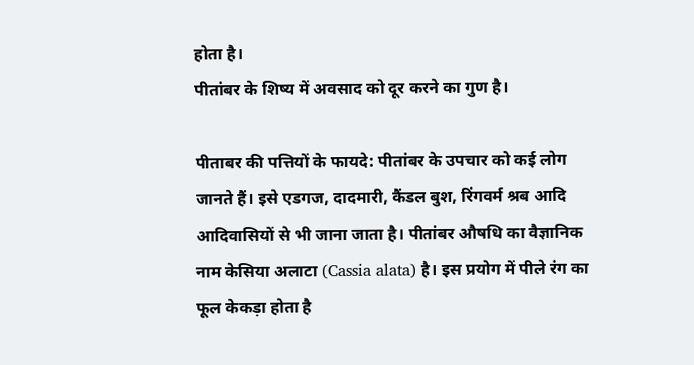होता है।
पीतांबर के शिष्य में अवसाद को दूर करने का गुण है।

पीताबर की पत्तियों के फायदे: पीतांबर के उपचार को कई लोग जानते हैं। इसे एडगज, दादमारी, कैंडल बुश, रिंगवर्म श्रब आदि आदिवासियों से भी जाना जाता है। पीतांबर औषधि का वैज्ञानिक नाम केसिया अलाटा (Cassia alata) है। इस प्रयोग में पीले रंग का फूल केकड़ा होता है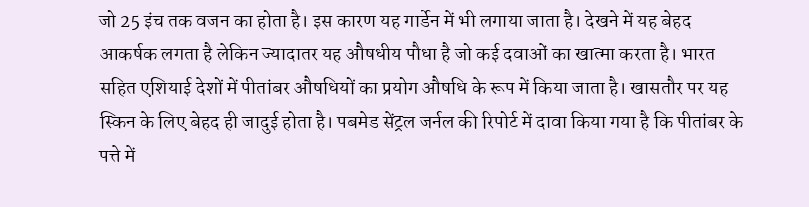जो 25 इंच तक वजन का होता है। इस कारण यह गार्डेन में भी लगाया जाता है। देखने में यह बेहद आकर्षक लगता है लेकिन ज्यादातर यह औषधीय पौधा है जो कई दवाओं का खात्मा करता है। भारत सहित एशियाई देशों में पीतांबर औषधियों का प्रयोग औषधि के रूप में किया जाता है। खासतौर पर यह स्किन के लिए बेहद ही जादुई होता है। पबमेड सेंट्रल जर्नल की रिपोर्ट में दावा किया गया है कि पीतांबर के पत्ते में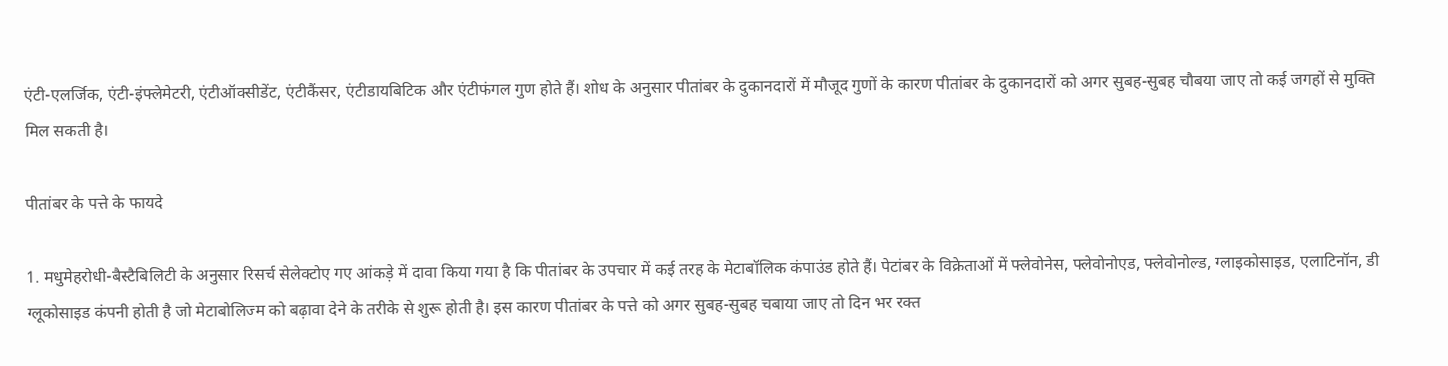एंटी-एलर्जिक, एंटी-इंफ्लेमेटरी, एंटीऑक्सीडेंट, एंटीकैंसर, एंटीडायबिटिक और एंटीफंगल गुण होते हैं। शोध के अनुसार पीतांबर के दुकानदारों में मौजूद गुणों के कारण पीतांबर के दुकानदारों को अगर सुबह-सुबह चौबया जाए तो कई जगहों से मुक्ति मिल सकती है।

पीतांबर के पत्ते के फायदे

1. मधुमेहरोधी-बैस्टैबिलिटी के अनुसार रिसर्च सेलेक्टोए गए आंकड़े में दावा किया गया है कि पीतांबर के उपचार में कई तरह के मेटाबॉलिक कंपाउंड होते हैं। पेटांबर के विक्रेताओं में फ्लेवोनेस, फ्लेवोनोएड, फ्लेवोनोल्ड, ग्लाइकोसाइड, एलाटिनॉन, डी ग्लूकोसाइड कंपनी होती है जो मेटाबोलिज्म को बढ़ावा देने के तरीके से शुरू होती है। इस कारण पीतांबर के पत्ते को अगर सुबह-सुबह चबाया जाए तो दिन भर रक्त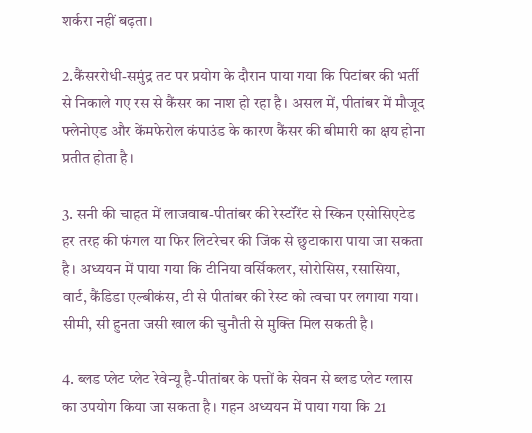शर्करा नहीं बढ़ता।

2.कैंसररोधी-समुंद्र तट पर प्रयोग के दौरान पाया गया कि पिटांबर की भर्ती से निकाले गए रस से कैंसर का नाश हो रहा है। असल में, पीतांबर में मौजूद फ्लेनोएड और केंमफेरोल कंपाउंड के कारण कैंसर की बीमारी का क्षय होना प्रतीत होता है।

3. सनी की चाहत में लाजवाब-पीतांबर की रेस्टॉरेंट से स्किन एसोसिएटेड हर तरह की फंगल या फिर लिटरेचर की जिंक से छुटाकारा पाया जा सकता है। अध्ययन में पाया गया कि टीनिया वर्सिकलर, सोरोसिस, रसासिया, वार्ट, कैंडिडा एल्बीकंस, टी से पीतांबर की रेस्ट को त्वचा पर लगाया गया। सीमी, सी हुनता जसी खाल की चुनौती से मुक्ति मिल सकती है।

4. ब्लड प्लेट प्लेट रेवेन्यू है-पीतांबर के पत्तों के सेवन से ब्लड प्लेट ग्लास का उपयोग किया जा सकता है। गहन अध्ययन में पाया गया कि 21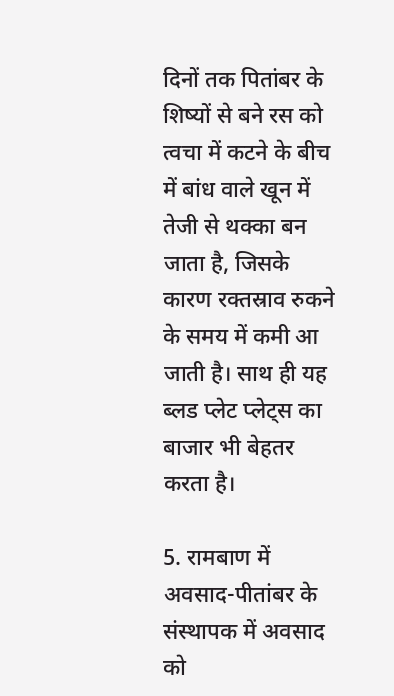दिनों तक पितांबर के शिष्यों से बने रस को त्वचा में कटने के बीच में बांध वाले खून में तेजी से थक्का बन जाता है, जिसके कारण रक्तस्राव रुकने के समय में कमी आ जाती है। साथ ही यह ब्लड प्लेट प्लेट्स का बाजार भी बेहतर करता है।

5. रामबाण में अवसाद-पीतांबर के संस्थापक में अवसाद को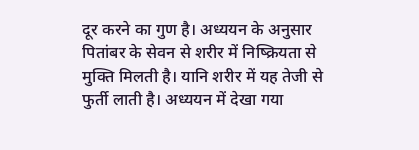दूर करने का गुण है। अध्ययन के अनुसार पितांबर के सेवन से शरीर में निष्क्रियता से मुक्ति मिलती है। यानि शरीर में यह तेजी से फुर्ती लाती है। अध्ययन में देखा गया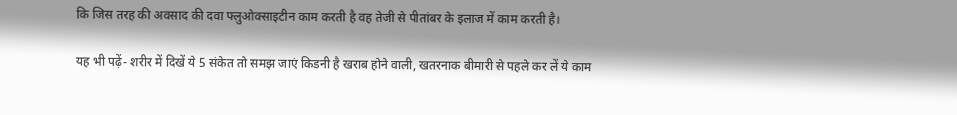कि जिस तरह की अवसाद की दवा फ्लुओक्साइटीन काम करती है वह तेजी से पीतांबर के इलाज में काम करती है।

यह भी पढ़ें- शरीर में दिखें ये 5 संकेत तो समझ जाएं किडनी है खराब होने वाली, खतरनाक बीमारी से पहले कर लें ये काम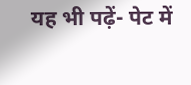यह भी पढ़ें- पेट में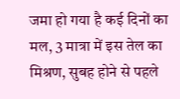जमा हो गया है कई दिनों का मल, 3 मात्रा में इस तेल का मिश्रण, सुबह होने से पहले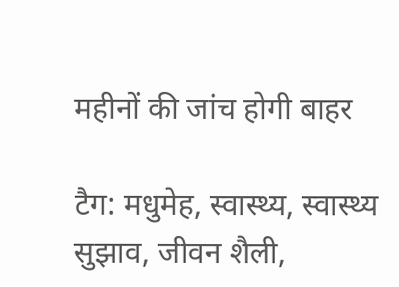महीनों की जांच होगी बाहर

टैग: मधुमेह, स्वास्थ्य, स्वास्थ्य सुझाव, जीवन शैली,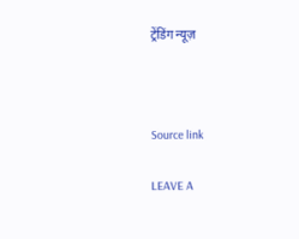ट्रेंडिंग न्यूज़



Source link

LEAVE A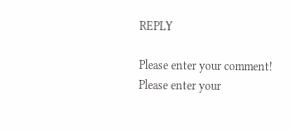REPLY

Please enter your comment!
Please enter your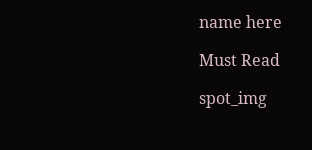name here

Must Read

spot_img